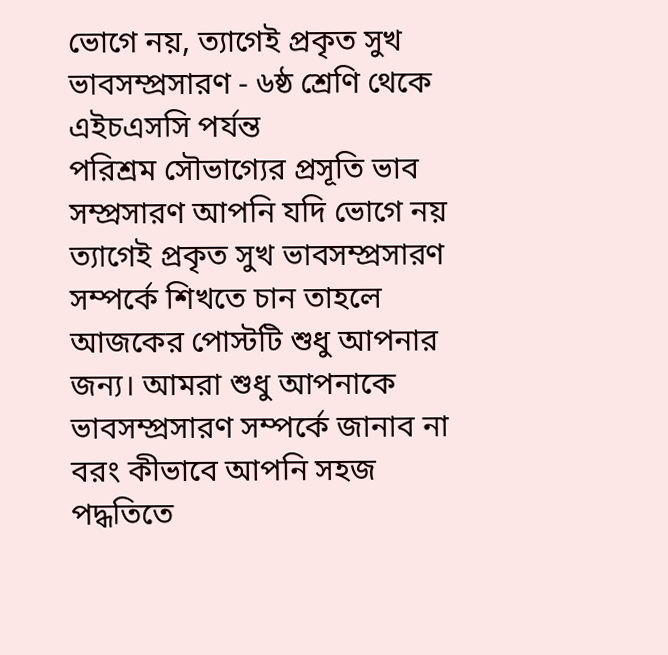ভোগে নয়, ত্যাগেই প্রকৃত সুখ ভাবসম্প্রসারণ - ৬ষ্ঠ শ্রেণি থেকে এইচএসসি পর্যন্ত
পরিশ্রম সৌভাগ্যের প্রসূতি ভাব সম্প্রসারণ আপনি যদি ভোগে নয় ত্যাগেই প্রকৃত সুখ ভাবসম্প্রসারণ সম্পর্কে শিখতে চান তাহলে আজকের পোস্টটি শুধু আপনার জন্য। আমরা শুধু আপনাকে ভাবসম্প্রসারণ সম্পর্কে জানাব না বরং কীভাবে আপনি সহজ পদ্ধতিতে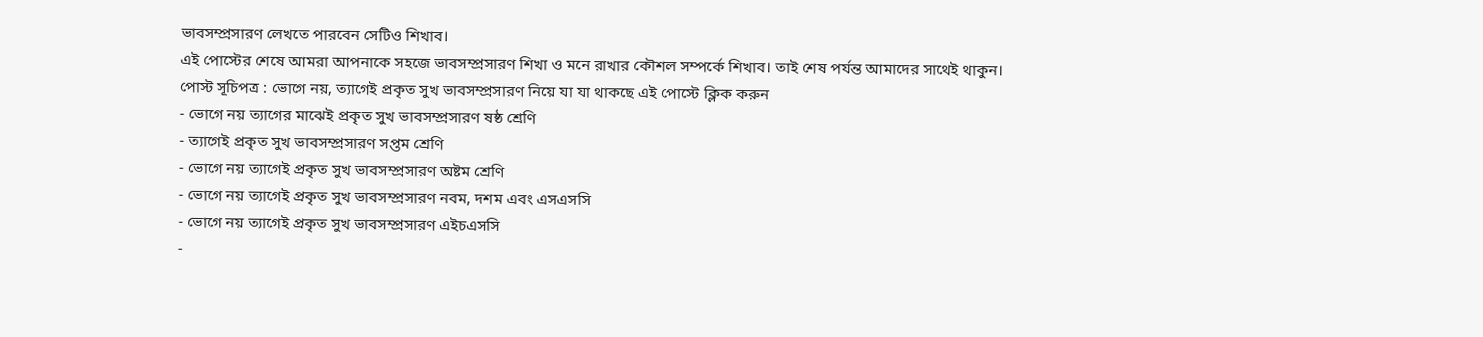ভাবসম্প্রসারণ লেখতে পারবেন সেটিও শিখাব।
এই পোস্টের শেষে আমরা আপনাকে সহজে ভাবসম্প্রসারণ শিখা ও মনে রাখার কৌশল সম্পর্কে শিখাব। তাই শেষ পর্যন্ত আমাদের সাথেই থাকুন।
পোস্ট সূচিপত্র : ভোগে নয়, ত্যাগেই প্রকৃত সুখ ভাবসম্প্রসারণ নিয়ে যা যা থাকছে এই পোস্টে ক্লিক করুন
- ভোগে নয় ত্যাগের মাঝেই প্রকৃত সুখ ভাবসম্প্রসারণ ষষ্ঠ শ্রেণি
- ত্যাগেই প্রকৃত সুখ ভাবসম্প্রসারণ সপ্তম শ্রেণি
- ভোগে নয় ত্যাগেই প্রকৃত সুখ ভাবসম্প্রসারণ অষ্টম শ্রেণি
- ভোগে নয় ত্যাগেই প্রকৃত সুখ ভাবসম্প্রসারণ নবম, দশম এবং এসএসসি
- ভোগে নয় ত্যাগেই প্রকৃত সুখ ভাবসম্প্রসারণ এইচএসসি
-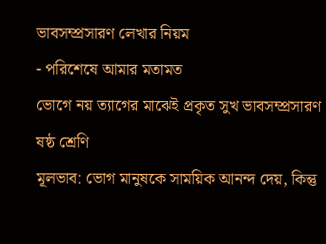ভাবসম্প্রসারণ লেখার নিয়ম
- পরিশেষে আমার মতামত
ভোগে নয় ত্যাগের মাঝেই প্রকৃত সুখ ভাবসম্প্রসারণ ষষ্ঠ শ্রেণি
মূলভাব: ভোগ মানুষকে সাময়িক আনন্দ দেয়, কিন্তু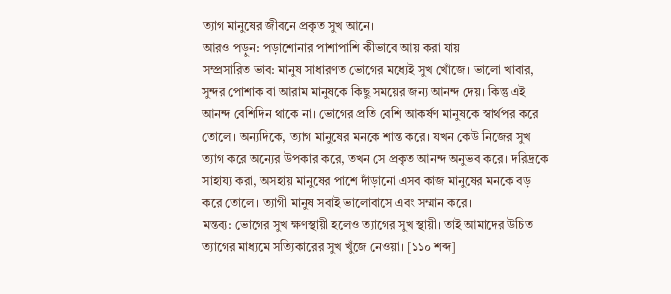ত্যাগ মানুষের জীবনে প্রকৃত সুখ আনে।
আরও পড়ুন: পড়াশোনার পাশাপাশি কীভাবে আয় করা যায়
সম্প্রসারিত ভাব: মানুষ সাধারণত ভোগের মধ্যেই সুখ খোঁজে। ভালো খাবার, সুন্দর পোশাক বা আরাম মানুষকে কিছু সময়ের জন্য আনন্দ দেয়। কিন্তু এই আনন্দ বেশিদিন থাকে না। ভোগের প্রতি বেশি আকর্ষণ মানুষকে স্বার্থপর করে তোলে। অন্যদিকে, ত্যাগ মানুষের মনকে শান্ত করে। যখন কেউ নিজের সুখ ত্যাগ করে অন্যের উপকার করে, তখন সে প্রকৃত আনন্দ অনুভব করে। দরিদ্রকে সাহায্য করা, অসহায় মানুষের পাশে দাঁড়ানো এসব কাজ মানুষের মনকে বড় করে তোলে। ত্যাগী মানুষ সবাই ভালোবাসে এবং সম্মান করে।
মন্তব্য: ভোগের সুখ ক্ষণস্থায়ী হলেও ত্যাগের সুখ স্থায়ী। তাই আমাদের উচিত ত্যাগের মাধ্যমে সত্যিকারের সুখ খুঁজে নেওয়া। [১১০ শব্দ]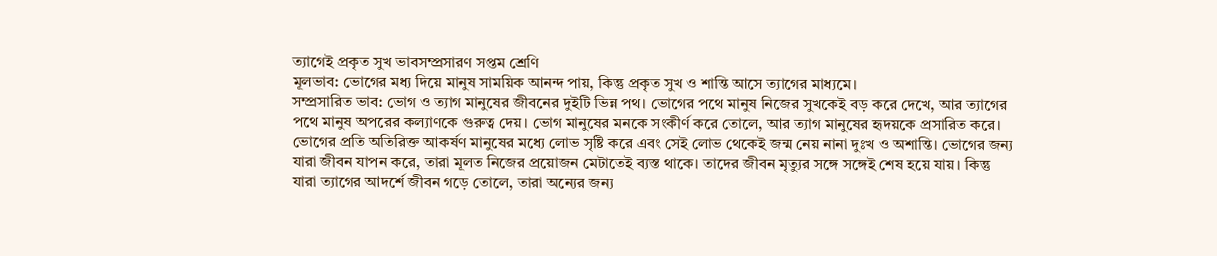ত্যাগেই প্রকৃত সুখ ভাবসম্প্রসারণ সপ্তম শ্রেণি
মূলভাব: ভোগের মধ্য দিয়ে মানুষ সাময়িক আনন্দ পায়, কিন্তু প্রকৃত সুখ ও শান্তি আসে ত্যাগের মাধ্যমে।
সম্প্রসারিত ভাব: ভোগ ও ত্যাগ মানুষের জীবনের দুইটি ভিন্ন পথ। ভোগের পথে মানুষ নিজের সুখকেই বড় করে দেখে, আর ত্যাগের পথে মানুষ অপরের কল্যাণকে গুরুত্ব দেয়। ভোগ মানুষের মনকে সংকীর্ণ করে তোলে, আর ত্যাগ মানুষের হৃদয়কে প্রসারিত করে। ভোগের প্রতি অতিরিক্ত আকর্ষণ মানুষের মধ্যে লোভ সৃষ্টি করে এবং সেই লোভ থেকেই জন্ম নেয় নানা দুঃখ ও অশান্তি। ভোগের জন্য যারা জীবন যাপন করে, তারা মূলত নিজের প্রয়োজন মেটাতেই ব্যস্ত থাকে। তাদের জীবন মৃত্যুর সঙ্গে সঙ্গেই শেষ হয়ে যায়। কিন্তু যারা ত্যাগের আদর্শে জীবন গড়ে তোলে, তারা অন্যের জন্য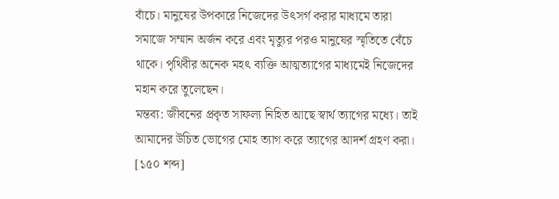বাঁচে। মানুষের উপকারে নিজেদের উৎসর্গ করার মাধ্যমে তারা সমাজে সম্মান অর্জন করে এবং মৃত্যুর পরও মানুষের স্মৃতিতে বেঁচে থাকে। পৃথিবীর অনেক মহৎ ব্যক্তি আত্মত্যাগের মাধ্যমেই নিজেদের মহান করে তুলেছেন।
মন্তব্য: জীবনের প্রকৃত সাফল্য নিহিত আছে স্বার্থ ত্যাগের মধ্যে। তাই আমাদের উচিত ভোগের মোহ ত্যাগ করে ত্যাগের আদর্শ গ্রহণ করা। [১৫০ শব্দ]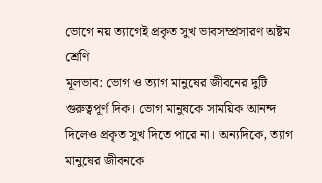ভোগে নয় ত্যাগেই প্রকৃত সুখ ভাবসম্প্রসারণ অষ্টম শ্রেণি
মূলভাব: ভোগ ও ত্যাগ মানুষের জীবনের দুটি গুরুত্বপূর্ণ দিক। ভোগ মানুষকে সাময়িক আনন্দ দিলেও প্রকৃত সুখ দিতে পারে না। অন্যদিকে, ত্যাগ মানুষের জীবনকে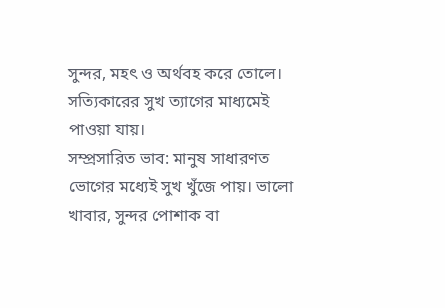সুন্দর, মহৎ ও অর্থবহ করে তোলে। সত্যিকারের সুখ ত্যাগের মাধ্যমেই পাওয়া যায়।
সম্প্রসারিত ভাব: মানুষ সাধারণত ভোগের মধ্যেই সুখ খুঁজে পায়। ভালো খাবার, সুন্দর পোশাক বা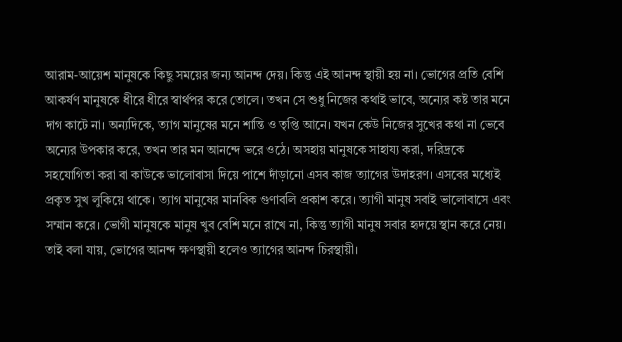আরাম-আয়েশ মানুষকে কিছু সময়ের জন্য আনন্দ দেয়। কিন্তু এই আনন্দ স্থায়ী হয় না। ভোগের প্রতি বেশি আকর্ষণ মানুষকে ধীরে ধীরে স্বার্থপর করে তোলে। তখন সে শুধু নিজের কথাই ভাবে, অন্যের কষ্ট তার মনে দাগ কাটে না। অন্যদিকে, ত্যাগ মানুষের মনে শান্তি ও তৃপ্তি আনে। যখন কেউ নিজের সুখের কথা না ভেবে অন্যের উপকার করে, তখন তার মন আনন্দে ভরে ওঠে। অসহায় মানুষকে সাহায্য করা, দরিদ্রকে সহযোগিতা করা বা কাউকে ভালোবাসা দিয়ে পাশে দাঁড়ানো এসব কাজ ত্যাগের উদাহরণ। এসবের মধ্যেই প্রকৃত সুখ লুকিয়ে থাকে। ত্যাগ মানুষের মানবিক গুণাবলি প্রকাশ করে। ত্যাগী মানুষ সবাই ভালোবাসে এবং সম্মান করে। ভোগী মানুষকে মানুষ খুব বেশি মনে রাখে না, কিন্তু ত্যাগী মানুষ সবার হৃদয়ে স্থান করে নেয়। তাই বলা যায়, ভোগের আনন্দ ক্ষণস্থায়ী হলেও ত্যাগের আনন্দ চিরস্থায়ী।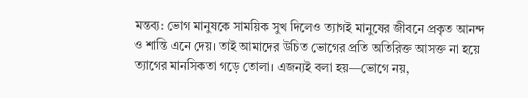মন্তব্য: ভোগ মানুষকে সাময়িক সুখ দিলেও ত্যাগই মানুষের জীবনে প্রকৃত আনন্দ ও শান্তি এনে দেয়। তাই আমাদের উচিত ভোগের প্রতি অতিরিক্ত আসক্ত না হয়ে ত্যাগের মানসিকতা গড়ে তোলা। এজন্যই বলা হয়—ভোগে নয়,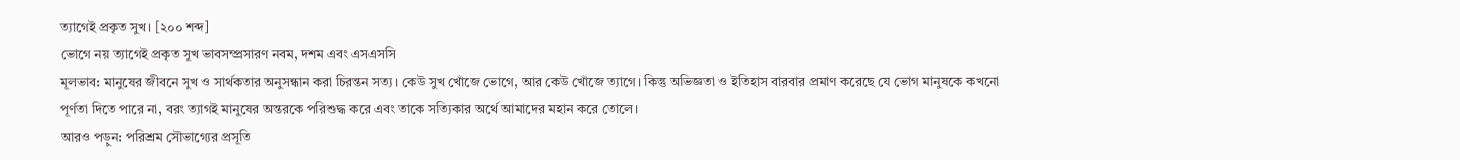ত্যাগেই প্রকৃত সুখ। [২০০ শব্দ]
ভোগে নয় ত্যাগেই প্রকৃত সুখ ভাবসম্প্রসারণ নবম, দশম এবং এসএসসি
মূলভাব: মানুষের জীবনে সুখ ও সার্থকতার অনুসন্ধান করা চিরন্তন সত্য। কেউ সুখ খোঁজে ভোগে, আর কেউ খোঁজে ত্যাগে। কিন্তু অভিজ্ঞতা ও ইতিহাস বারবার প্রমাণ করেছে যে ভোগ মানুষকে কখনো পূর্ণতা দিতে পারে না, বরং ত্যাগই মানুষের অন্তরকে পরিশুদ্ধ করে এবং তাকে সত্যিকার অর্থে আমাদের মহান করে তোলে।
আরও পড়ুন: পরিশ্রম সৌভাগ্যের প্রসূতি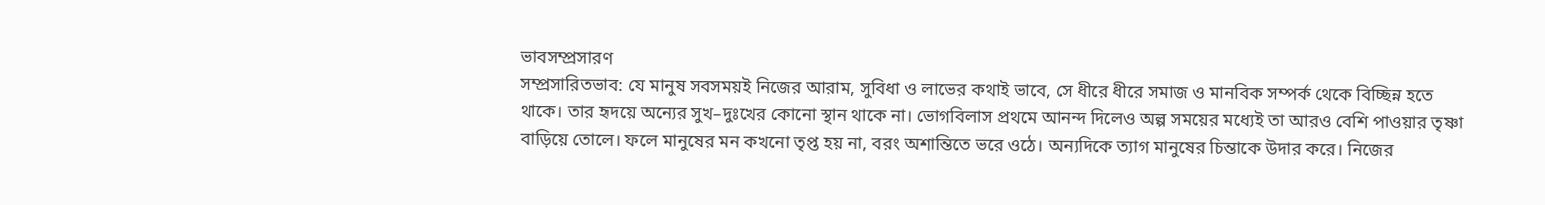ভাবসম্প্রসারণ
সম্প্রসারিতভাব: যে মানুষ সবসময়ই নিজের আরাম, সুবিধা ও লাভের কথাই ভাবে, সে ধীরে ধীরে সমাজ ও মানবিক সম্পর্ক থেকে বিচ্ছিন্ন হতে থাকে। তার হৃদয়ে অন্যের সুখ–দুঃখের কোনো স্থান থাকে না। ভোগবিলাস প্রথমে আনন্দ দিলেও অল্প সময়ের মধ্যেই তা আরও বেশি পাওয়ার তৃষ্ণা বাড়িয়ে তোলে। ফলে মানুষের মন কখনো তৃপ্ত হয় না, বরং অশান্তিতে ভরে ওঠে। অন্যদিকে ত্যাগ মানুষের চিন্তাকে উদার করে। নিজের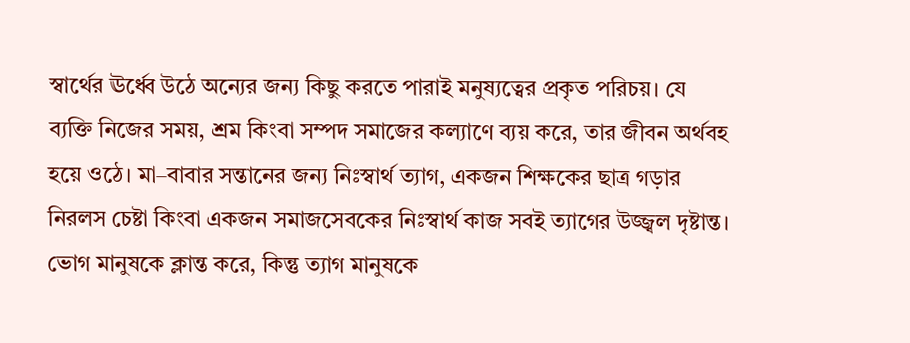স্বার্থের ঊর্ধ্বে উঠে অন্যের জন্য কিছু করতে পারাই মনুষ্যত্বের প্রকৃত পরিচয়। যে ব্যক্তি নিজের সময়, শ্রম কিংবা সম্পদ সমাজের কল্যাণে ব্যয় করে, তার জীবন অর্থবহ হয়ে ওঠে। মা–বাবার সন্তানের জন্য নিঃস্বার্থ ত্যাগ, একজন শিক্ষকের ছাত্র গড়ার নিরলস চেষ্টা কিংবা একজন সমাজসেবকের নিঃস্বার্থ কাজ সবই ত্যাগের উজ্জ্বল দৃষ্টান্ত। ভোগ মানুষকে ক্লান্ত করে, কিন্তু ত্যাগ মানুষকে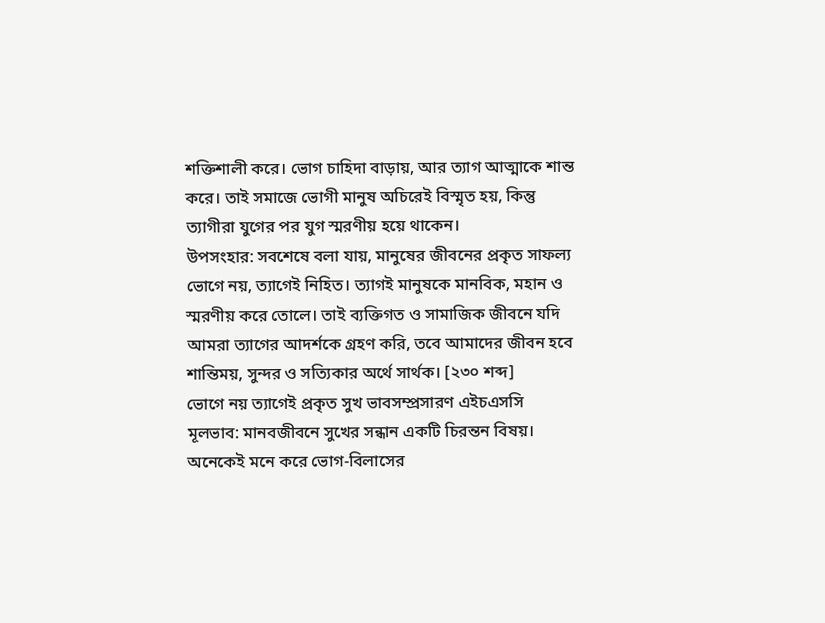শক্তিশালী করে। ভোগ চাহিদা বাড়ায়, আর ত্যাগ আত্মাকে শান্ত করে। তাই সমাজে ভোগী মানুষ অচিরেই বিস্মৃত হয়, কিন্তু ত্যাগীরা যুগের পর যুগ স্মরণীয় হয়ে থাকেন।
উপসংহার: সবশেষে বলা যায়, মানুষের জীবনের প্রকৃত সাফল্য ভোগে নয়, ত্যাগেই নিহিত। ত্যাগই মানুষকে মানবিক, মহান ও স্মরণীয় করে তোলে। তাই ব্যক্তিগত ও সামাজিক জীবনে যদি আমরা ত্যাগের আদর্শকে গ্রহণ করি, তবে আমাদের জীবন হবে শান্তিময়, সুন্দর ও সত্যিকার অর্থে সার্থক। [২৩০ শব্দ]
ভোগে নয় ত্যাগেই প্রকৃত সুখ ভাবসম্প্রসারণ এইচএসসি
মূলভাব: মানবজীবনে সুখের সন্ধান একটি চিরন্তন বিষয়। অনেকেই মনে করে ভোগ-বিলাসের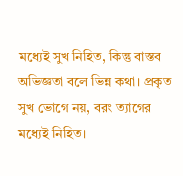মধ্যেই সুখ নিহিত, কিন্তু বাস্তব অভিজ্ঞতা বলে ভিন্ন কথা। প্রকৃত সুখ ভোগে নয়, বরং ত্যাগের মধ্যেই নিহিত।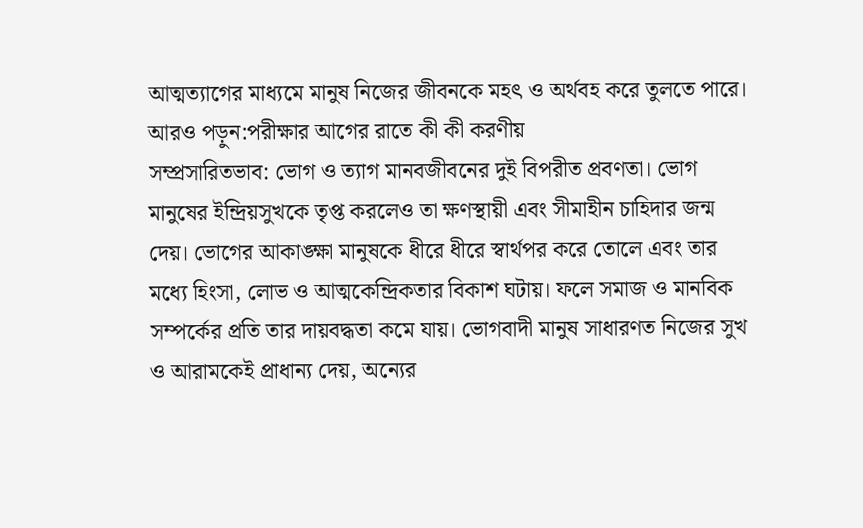আত্মত্যাগের মাধ্যমে মানুষ নিজের জীবনকে মহৎ ও অর্থবহ করে তুলতে পারে।
আরও পড়ুন:পরীক্ষার আগের রাতে কী কী করণীয়
সম্প্রসারিতভাব: ভোগ ও ত্যাগ মানবজীবনের দুই বিপরীত প্রবণতা। ভোগ মানুষের ইন্দ্রিয়সুখকে তৃপ্ত করলেও তা ক্ষণস্থায়ী এবং সীমাহীন চাহিদার জন্ম দেয়। ভোগের আকাঙ্ক্ষা মানুষকে ধীরে ধীরে স্বার্থপর করে তোলে এবং তার মধ্যে হিংসা, লোভ ও আত্মকেন্দ্রিকতার বিকাশ ঘটায়। ফলে সমাজ ও মানবিক সম্পর্কের প্রতি তার দায়বদ্ধতা কমে যায়। ভোগবাদী মানুষ সাধারণত নিজের সুখ ও আরামকেই প্রাধান্য দেয়, অন্যের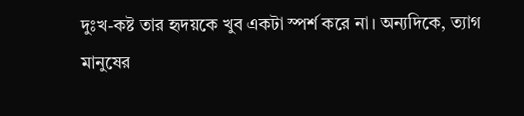দুঃখ-কষ্ট তার হৃদয়কে খুব একটা স্পর্শ করে না। অন্যদিকে, ত্যাগ মানুষের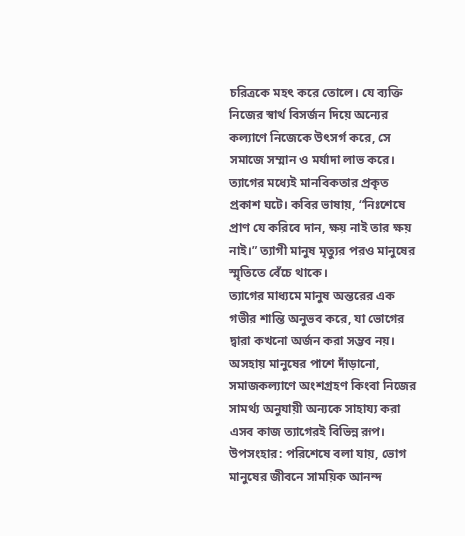চরিত্রকে মহৎ করে তোলে। যে ব্যক্তি নিজের স্বার্থ বিসর্জন দিয়ে অন্যের কল্যাণে নিজেকে উৎসর্গ করে, সে সমাজে সম্মান ও মর্যাদা লাভ করে। ত্যাগের মধ্যেই মানবিকতার প্রকৃত প্রকাশ ঘটে। কবির ভাষায়, “নিঃশেষে প্রাণ যে করিবে দান, ক্ষয় নাই তার ক্ষয় নাই।” ত্যাগী মানুষ মৃত্যুর পরও মানুষের স্মৃতিতে বেঁচে থাকে।
ত্যাগের মাধ্যমে মানুষ অন্তরের এক গভীর শান্তি অনুভব করে, যা ভোগের দ্বারা কখনো অর্জন করা সম্ভব নয়। অসহায় মানুষের পাশে দাঁড়ানো, সমাজকল্যাণে অংশগ্রহণ কিংবা নিজের সামর্থ্য অনুযায়ী অন্যকে সাহায্য করা এসব কাজ ত্যাগেরই বিভিন্ন রূপ।
উপসংহার: পরিশেষে বলা যায়, ভোগ মানুষের জীবনে সাময়িক আনন্দ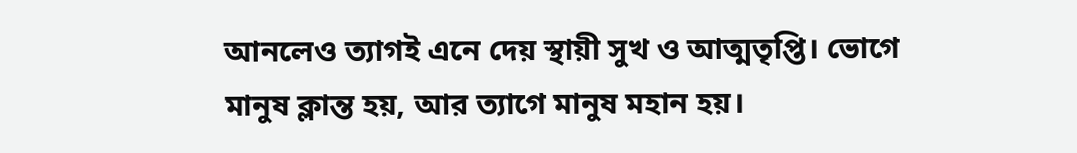আনলেও ত্যাগই এনে দেয় স্থায়ী সুখ ও আত্মতৃপ্তি। ভোগে মানুষ ক্লান্ত হয়, আর ত্যাগে মানুষ মহান হয়।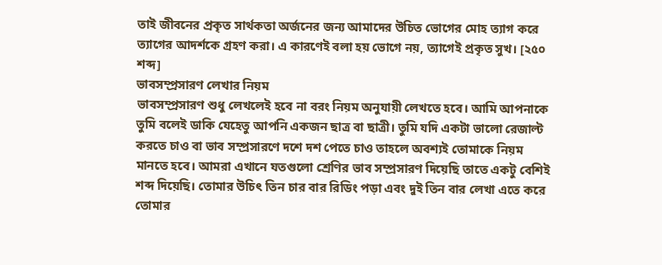তাই জীবনের প্রকৃত সার্থকতা অর্জনের জন্য আমাদের উচিত ভোগের মোহ ত্যাগ করে ত্যাগের আদর্শকে গ্রহণ করা। এ কারণেই বলা হয় ভোগে নয়, ত্যাগেই প্রকৃত সুখ। [২৫০ শব্দ]
ভাবসম্প্রসারণ লেখার নিয়ম
ভাবসম্প্রসারণ শুধু লেখলেই হবে না বরং নিয়ম অনুযায়ী লেখতে হবে। আমি আপনাকে তুমি বলেই ডাকি যেহেতু আপনি একজন ছাত্র বা ছাত্রী। তুমি যদি একটা ভালো রেজাল্ট করতে চাও বা ভাব সম্প্রসারণে দশে দশ পেতে চাও তাহলে অবশ্যই তোমাকে নিয়ম মানতে হবে। আমরা এখানে যতগুলো শ্রেণির ভাব সম্প্রসারণ দিয়েছি তাতে একটু বেশিই শব্দ দিয়েছি। তোমার উচিৎ তিন চার বার রিডিং পড়া এবং দুই তিন বার লেখা এতে করে তোমার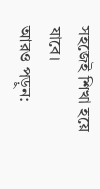সহজেই শিখা হয়ে যাবে।
আরও পড়ুন: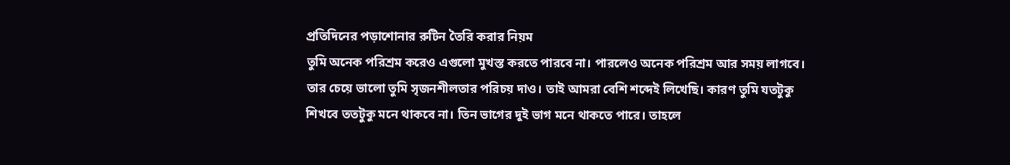প্রতিদিনের পড়াশোনার রুটিন তৈরি করার নিয়ম
তুমি অনেক পরিশ্রম করেও এগুলো মুখস্ত করতে পারবে না। পারলেও অনেক পরিশ্রম আর সময় লাগবে। তার চেয়ে ভালো তুমি সৃজনশীলতার পরিচয় দাও। তাই আমরা বেশি শব্দেই লিখেছি। কারণ তুমি যতটুকু শিখবে ততটুকু মনে থাকবে না। তিন ভাগের দুই ভাগ মনে থাকতে পারে। তাহলে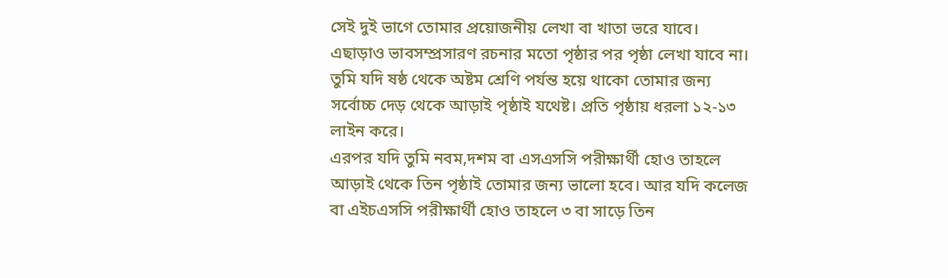সেই দুই ভাগে তোমার প্রয়োজনীয় লেখা বা খাতা ভরে যাবে। এছাড়াও ভাবসম্প্রসারণ রচনার মতো পৃষ্ঠার পর পৃষ্ঠা লেখা যাবে না। তুমি যদি ষষ্ঠ থেকে অষ্টম শ্রেণি পর্যন্ত হয়ে থাকো তোমার জন্য সর্বোচ্চ দেড় থেকে আড়াই পৃষ্ঠাই যথেষ্ট। প্রতি পৃষ্ঠায় ধরলা ১২-১৩ লাইন করে।
এরপর যদি তুমি নবম,দশম বা এসএসসি পরীক্ষার্থী হোও তাহলে আড়াই থেকে তিন পৃষ্ঠাই তোমার জন্য ভালো হবে। আর যদি কলেজ বা এইচএসসি পরীক্ষার্থী হোও তাহলে ৩ বা সাড়ে তিন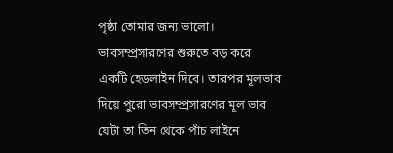পৃষ্ঠা তোমার জন্য ভালো। ভাবসম্প্রসারণের শুরুতে বড় করে একটি হেডলাইন দিবে। তারপর মূলভাব দিয়ে পুরো ভাবসম্প্রসারণের মূল ভাব যেটা তা তিন থেকে পাঁচ লাইনে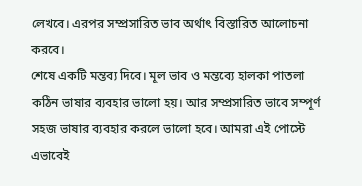লেখবে। এরপর সম্প্রসারিত ভাব অর্থাৎ বিস্তারিত আলোচনা করবে।
শেষে একটি মন্তব্য দিবে। মূল ভাব ও মন্তব্যে হালকা পাতলা কঠিন ভাষার ব্যবহার ভালো হয়। আর সম্প্রসারিত ভাবে সম্পূর্ণ সহজ ভাষার ব্যবহার করলে ভালো হবে। আমরা এই পোস্টে এভাবেই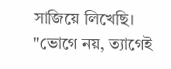সাজিয়ে লিখেছি। "ভোগে নয়, ত্যাগেই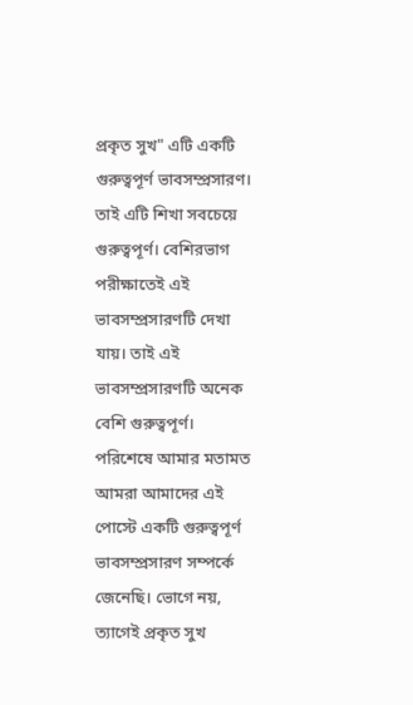প্রকৃত সুখ" এটি একটি গুরুত্বপূর্ণ ভাবসম্প্রসারণ। তাই এটি শিখা সবচেয়ে গুরুত্বপূর্ণ। বেশিরভাগ পরীক্ষাতেই এই ভাবসম্প্রসারণটি দেখা যায়। তাই এই ভাবসম্প্রসারণটি অনেক বেশি গুরুত্বপূর্ণ।
পরিশেষে আমার মতামত
আমরা আমাদের এই পোস্টে একটি গুরুত্বপূর্ণ ভাবসম্প্রসারণ সম্পর্কে জেনেছি। ভোগে নয়, ত্যাগেই প্রকৃত সুখ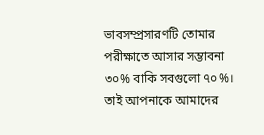ভাবসম্প্রসারণটি তোমার পরীক্ষাতে আসার সম্ভাবনা ৩০% বাকি সবগুলো ৭০%। তাই আপনাকে আমাদের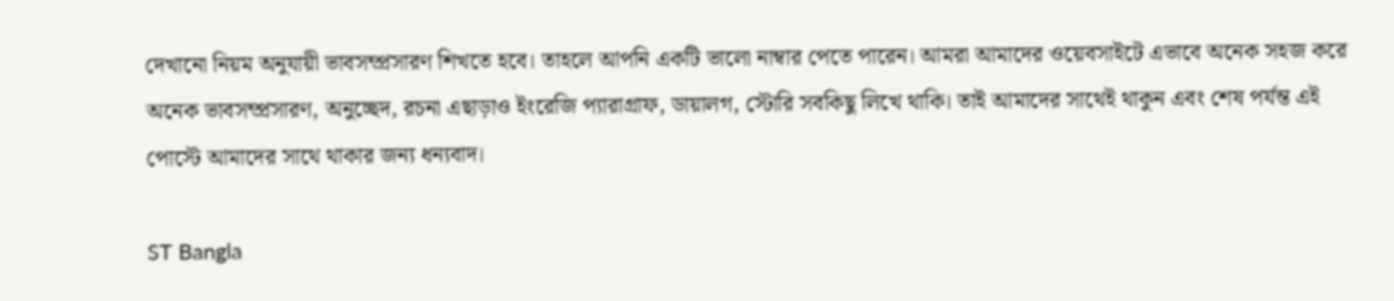দেখানো নিয়ম অনুযায়ী ভাবসম্প্রসারণ শিখতে হবে। তাহলে আপনি একটি ভালো নাম্বার পেতে পারেন। আমরা আমাদের ওয়েবসাইটে এভাবে অনেক সহজ করে অনেক ভাবসম্প্রসারণ, অনুচ্ছেদ, রচনা এছাড়াও ইংরেজি প্যারাগ্রাফ, ডায়ালগ, স্টোরি সবকিছু লিখে থাকি। তাই আমাদের সাথেই থাকুন এবং শেষ পর্যন্ত এই পোস্টে আমাদের সাথে থাকার জন্য ধন্যবাদ।

ST Bangla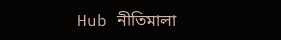Hub নীতিমালা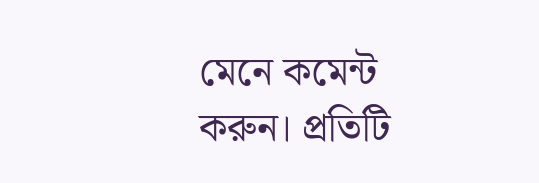মেনে কমেন্ট করুন। প্রতিটি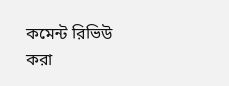কমেন্ট রিভিউ করা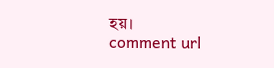হয়।
comment url